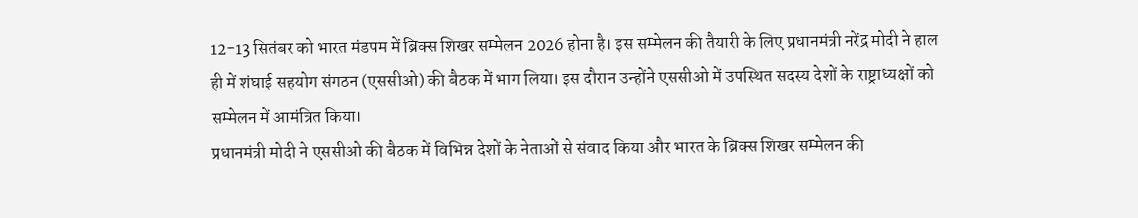12-13 सितंबर को भारत मंडपम में ब्रिक्स शिखर सम्मेलन 2026 होना है। इस सम्मेलन की तैयारी के लिए प्रधानमंत्री नरेंद्र मोदी ने हाल ही में शंघाई सहयोग संगठन (एससीओ) की बैठक में भाग लिया। इस दौरान उन्होंने एससीओ में उपस्थित सदस्य देशों के राष्ट्राध्यक्षों को सम्मेलन में आमंत्रित किया।
प्रधानमंत्री मोदी ने एससीओ की बैठक में विभिन्न देशों के नेताओं से संवाद किया और भारत के ब्रिक्स शिखर सम्मेलन की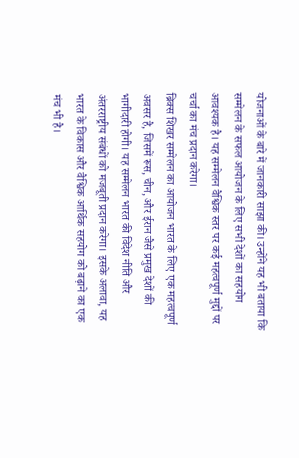योजनाओं के बारे में जानकारी साझा की। उन्होंने यह भी बताया कि सम्मेलन के सफल आयोजन के लिए सभी देशों का सहयोग आवश्यक है। यह सम्मेलन वैश्विक स्तर पर कई महत्वपूर्ण मुद्दों पर चर्चा का मंच प्रदान करेगा।
ब्रिक्स शिखर सम्मेलन का आयोजन भारत के लिए एक महत्वपूर्ण अवसर है, जिसमें रूस, चीन, और ईरान जैसे प्रमुख देशों की भागीदारी होगी। यह सम्मेलन भारत की विदेश नीति और अंतरराष्ट्रीय संबंधों को मजबूती प्रदान करेगा। इसके अलावा, यह भारत के विकास और वैश्विक आर्थिक सहयोग को बढ़ाने का एक मंच भी है।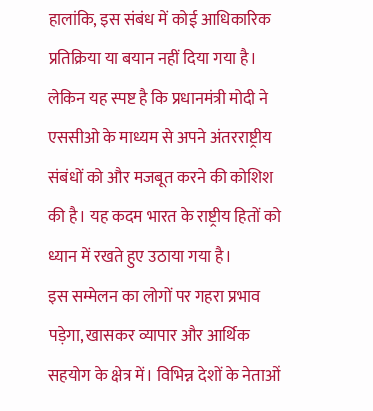हालांकि, इस संबंध में कोई आधिकारिक प्रतिक्रिया या बयान नहीं दिया गया है। लेकिन यह स्पष्ट है कि प्रधानमंत्री मोदी ने एससीओ के माध्यम से अपने अंतरराष्ट्रीय संबंधों को और मजबूत करने की कोशिश की है। यह कदम भारत के राष्ट्रीय हितों को ध्यान में रखते हुए उठाया गया है।
इस सम्मेलन का लोगों पर गहरा प्रभाव पड़ेगा, खासकर व्यापार और आर्थिक सहयोग के क्षेत्र में। विभिन्न देशों के नेताओं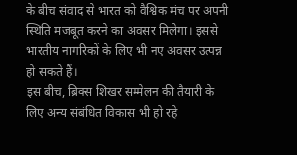के बीच संवाद से भारत को वैश्विक मंच पर अपनी स्थिति मजबूत करने का अवसर मिलेगा। इससे भारतीय नागरिकों के लिए भी नए अवसर उत्पन्न हो सकते हैं।
इस बीच, ब्रिक्स शिखर सम्मेलन की तैयारी के लिए अन्य संबंधित विकास भी हो रहे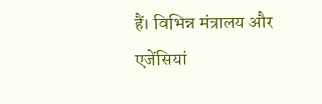हैं। विभिन्न मंत्रालय और एजेंसियां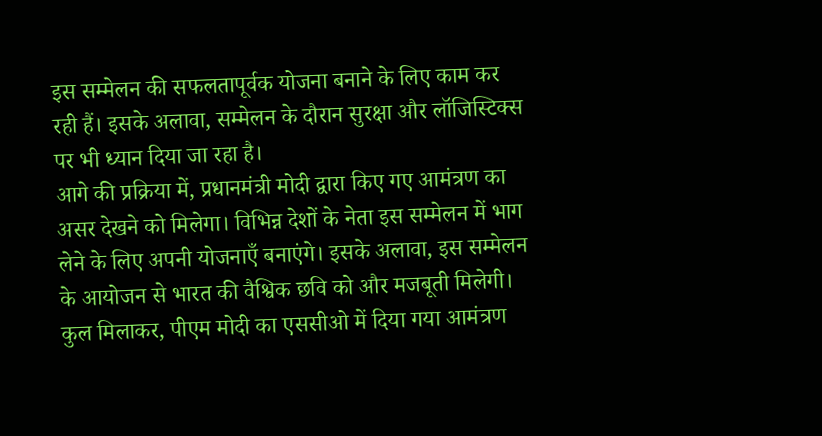इस सम्मेलन की सफलतापूर्वक योजना बनाने के लिए काम कर रही हैं। इसके अलावा, सम्मेलन के दौरान सुरक्षा और लॉजिस्टिक्स पर भी ध्यान दिया जा रहा है।
आगे की प्रक्रिया में, प्रधानमंत्री मोदी द्वारा किए गए आमंत्रण का असर देखने को मिलेगा। विभिन्न देशों के नेता इस सम्मेलन में भाग लेने के लिए अपनी योजनाएँ बनाएंगे। इसके अलावा, इस सम्मेलन के आयोजन से भारत की वैश्विक छवि को और मजबूती मिलेगी।
कुल मिलाकर, पीएम मोदी का एससीओ में दिया गया आमंत्रण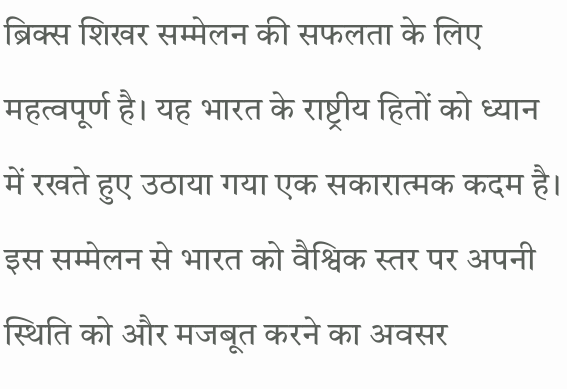ब्रिक्स शिखर सम्मेलन की सफलता के लिए महत्वपूर्ण है। यह भारत के राष्ट्रीय हितों को ध्यान में रखते हुए उठाया गया एक सकारात्मक कदम है। इस सम्मेलन से भारत को वैश्विक स्तर पर अपनी स्थिति को और मजबूत करने का अवसर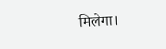मिलेगा।